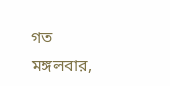গত মঙ্গলবার,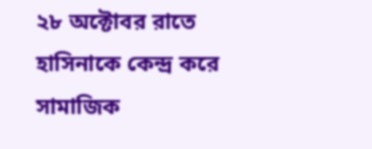২৮ অক্টোবর রাতে হাসিনাকে কেন্দ্র করে সামাজিক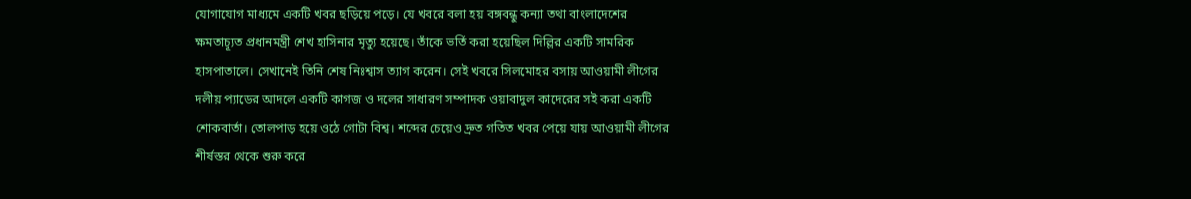যোগাযোগ মাধ্যমে একটি খবর ছড়িয়ে পড়ে। যে খবরে বলা হয় বঙ্গবন্ধু কন্যা তথা বাংলাদেশের ক্ষমতাচ্যূত প্রধানমন্ত্রী শেখ হাসিনার মৃত্যু হয়েছে। তাঁকে ভর্তি করা হয়েছিল দিল্লির একটি সামরিক হাসপাতালে। সেখানেই তিনি শেষ নিঃশ্বাস ত্যাগ করেন। সেই খবরে সিলমোহর বসায় আওয়ামী লীগের দলীয় প্যাডের আদলে একটি কাগজ ও দলের সাধারণ সম্পাদক ওয়াবাদুল কাদেরের সই করা একটি শোকবার্তা। তোলপাড় হয়ে ওঠে গোটা বিশ্ব। শব্দের চেয়েও দ্রুত গতিত খবর পেয়ে যায় আওয়ামী লীগের শীর্ষস্তর থেকে শুরু করে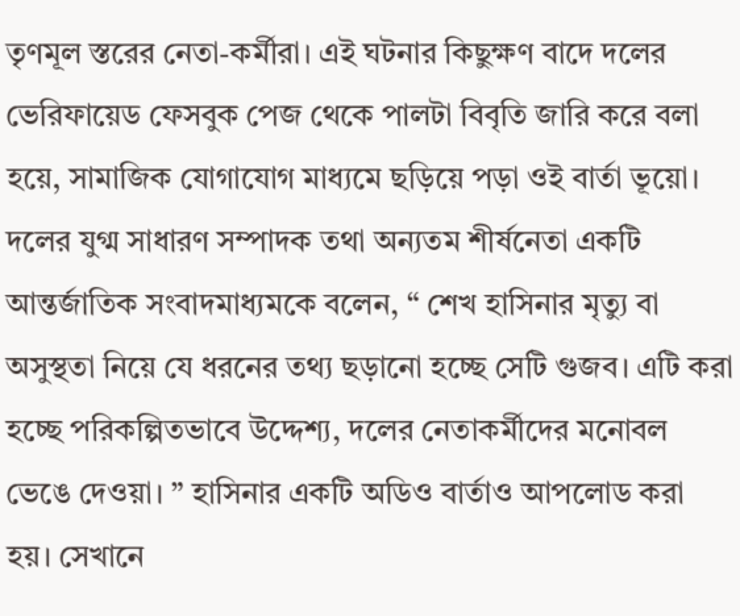তৃণমূল স্তরের নেতা-কর্মীরা। এই ঘটনার কিছুক্ষণ বাদে দলের ভেরিফায়েড ফেসবুক পেজ থেকে পালটা বিবৃতি জারি করে বলা হয়ে, সামাজিক যোগাযোগ মাধ্যমে ছড়িয়ে পড়া ওই বার্তা ভূয়ো। দলের যুগ্ম সাধারণ সম্পাদক তথা অন্যতম শীর্ষনেতা একটি আন্তর্জাতিক সংবাদমাধ্যমকে বলেন, “ শেখ হাসিনার মৃত্যু বা অসুস্থতা নিয়ে যে ধরনের তথ্য ছড়ানো হচ্ছে সেটি গুজব। এটি করা হচ্ছে পরিকল্পিতভাবে উদ্দেশ্য, দলের নেতাকর্মীদের মনোবল ভেঙে দেওয়া। ” হাসিনার একটি অডিও বার্তাও আপলোড করা হয়। সেখানে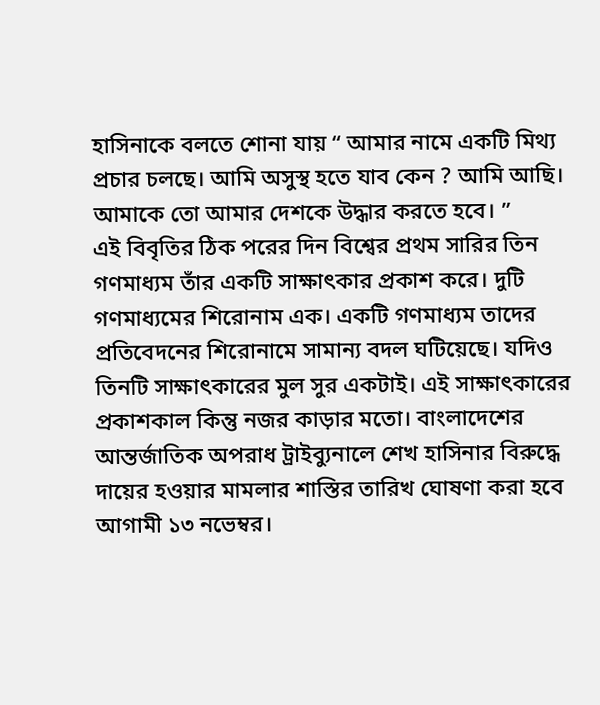হাসিনাকে বলতে শোনা যায় “ আমার নামে একটি মিথ্য প্রচার চলছে। আমি অসুস্থ হতে যাব কেন ? আমি আছি। আমাকে তো আমার দেশকে উদ্ধার করতে হবে। ”
এই বিবৃতির ঠিক পরের দিন বিশ্বের প্রথম সারির তিন গণমাধ্যম তাঁর একটি সাক্ষাৎকার প্রকাশ করে। দুটি গণমাধ্যমের শিরোনাম এক। একটি গণমাধ্যম তাদের প্রতিবেদনের শিরোনামে সামান্য বদল ঘটিয়েছে। যদিও তিনটি সাক্ষাৎকারের মুল সুর একটাই। এই সাক্ষাৎকারের প্রকাশকাল কিন্তু নজর কাড়ার মতো। বাংলাদেশের আন্তর্জাতিক অপরাধ ট্রাইব্যুনালে শেখ হাসিনার বিরুদ্ধে দায়ের হওয়ার মামলার শাস্তির তারিখ ঘোষণা করা হবে আগামী ১৩ নভেম্বর।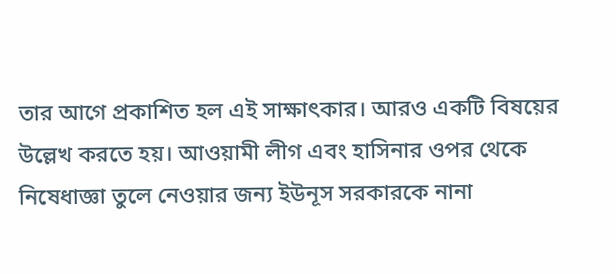তার আগে প্রকাশিত হল এই সাক্ষাৎকার। আরও একটি বিষয়ের উল্লেখ করতে হয়। আওয়ামী লীগ এবং হাসিনার ওপর থেকে নিষেধাজ্ঞা তুলে নেওয়ার জন্য ইউনূস সরকারকে নানা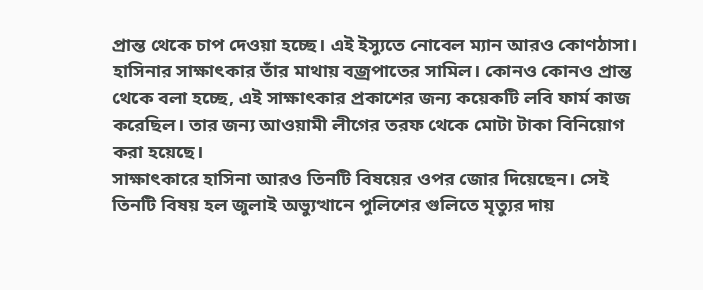প্রান্ত থেকে চাপ দেওয়া হচ্ছে। এই ইস্যুতে নোবেল ম্যান আরও কোণঠাসা। হাসিনার সাক্ষাৎকার তাঁর মাথায় বজ্রপাতের সামিল। কোনও কোনও প্রান্ত থেকে বলা হচ্ছে, এই সাক্ষাৎকার প্রকাশের জন্য কয়েকটি লবি ফার্ম কাজ করেছিল। তার জন্য আওয়ামী লীগের তরফ থেকে মোটা টাকা বিনিয়োগ করা হয়েছে।
সাক্ষাৎকারে হাসিনা আরও তিনটি বিষয়ের ওপর জোর দিয়েছেন। সেই তিনটি বিষয় হল জুলাই অভ্যুত্থানে পুলিশের গুলিতে মৃত্যুর দায়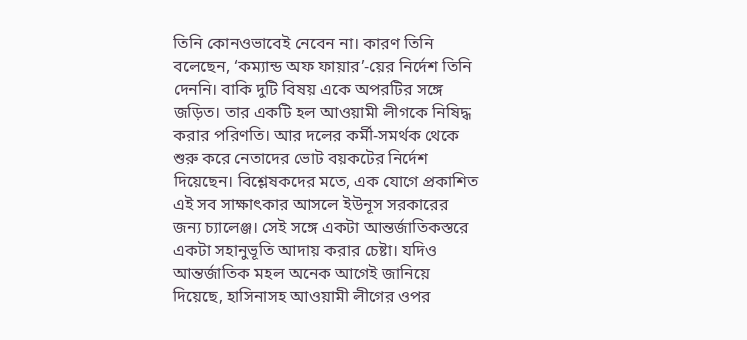তিনি কোনওভাবেই নেবেন না। কারণ তিনি বলেছেন, ‘কম্যান্ড অফ ফায়ার’-য়ের নির্দেশ তিনি দেননি। বাকি দুটি বিষয় একে অপরটির সঙ্গে জড়িত। তার একটি হল আওয়ামী লীগকে নিষিদ্ধ করার পরিণতি। আর দলের কর্মী-সমর্থক থেকে শুরু করে নেতাদের ভোট বয়কটের নির্দেশ দিয়েছেন। বিশ্লেষকদের মতে, এক যোগে প্রকাশিত এই সব সাক্ষাৎকার আসলে ইউনূস সরকারের জন্য চ্যালেঞ্জ। সেই সঙ্গে একটা আন্তর্জাতিকস্তরে একটা সহানুভূতি আদায় করার চেষ্টা। যদিও আন্তর্জাতিক মহল অনেক আগেই জানিয়ে দিয়েছে, হাসিনাসহ আওয়ামী লীগের ওপর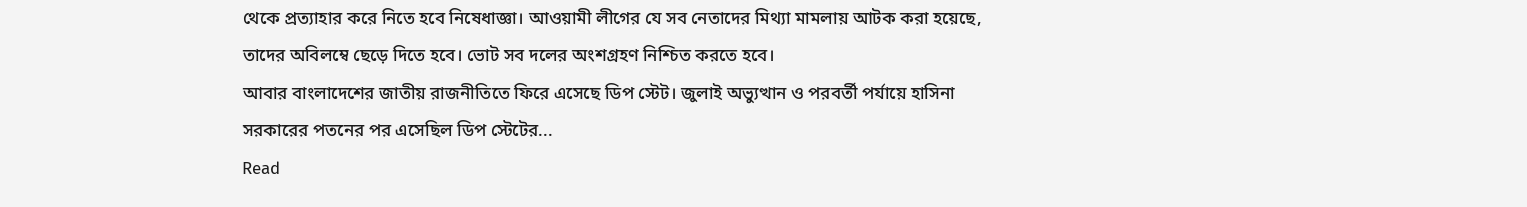থেকে প্রত্যাহার করে নিতে হবে নিষেধাজ্ঞা। আওয়ামী লীগের যে সব নেতাদের মিথ্যা মামলায় আটক করা হয়েছে, তাদের অবিলম্বে ছেড়ে দিতে হবে। ভোট সব দলের অংশগ্রহণ নিশ্চিত করতে হবে।
আবার বাংলাদেশের জাতীয় রাজনীতিতে ফিরে এসেছে ডিপ স্টেট। জুলাই অভ্যুত্থান ও পরবর্তী পর্যায়ে হাসিনা সরকারের পতনের পর এসেছিল ডিপ স্টেটের...
Read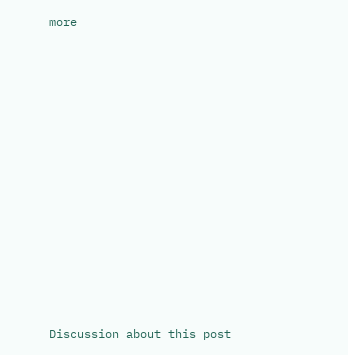more












Discussion about this post